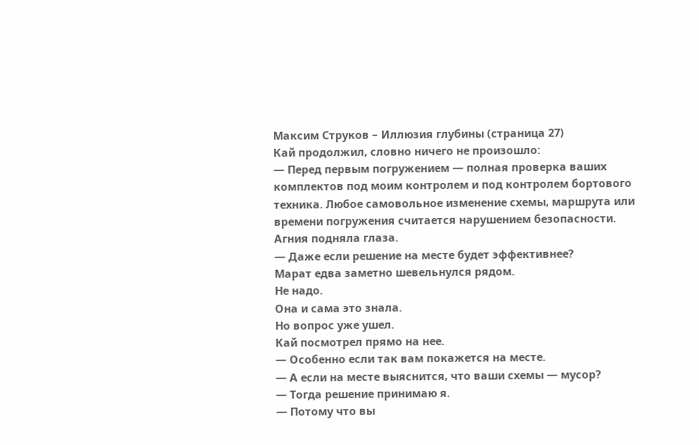Максим Струков – Иллюзия глубины (страница 27)
Кай продолжил, словно ничего не произошло:
— Перед первым погружением — полная проверка ваших комплектов под моим контролем и под контролем бортового техника. Любое самовольное изменение схемы, маршрута или времени погружения считается нарушением безопасности.
Агния подняла глаза.
— Даже если решение на месте будет эффективнее?
Марат едва заметно шевельнулся рядом.
Не надо.
Она и сама это знала.
Но вопрос уже ушел.
Кай посмотрел прямо на нее.
— Особенно если так вам покажется на месте.
— А если на месте выяснится, что ваши схемы — мусор?
— Тогда решение принимаю я.
— Потому что вы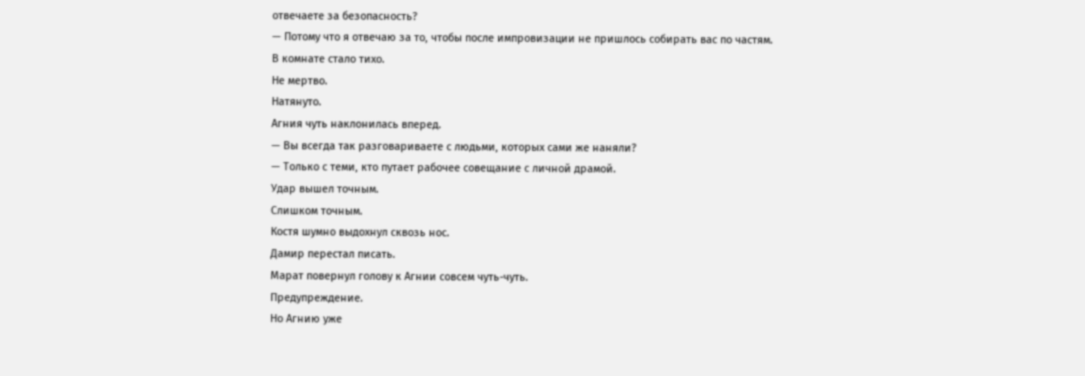отвечаете за безопасность?
— Потому что я отвечаю за то, чтобы после импровизации не пришлось собирать вас по частям.
В комнате стало тихо.
Не мертво.
Натянуто.
Агния чуть наклонилась вперед.
— Вы всегда так разговариваете с людьми, которых сами же наняли?
— Только с теми, кто путает рабочее совещание с личной драмой.
Удар вышел точным.
Слишком точным.
Костя шумно выдохнул сквозь нос.
Дамир перестал писать.
Марат повернул голову к Агнии совсем чуть-чуть.
Предупреждение.
Но Агнию уже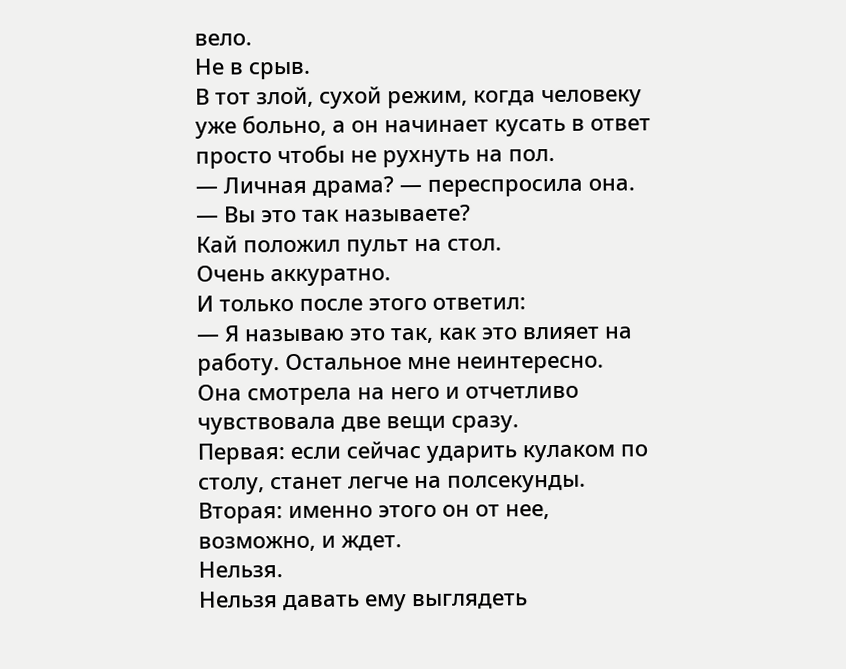вело.
Не в срыв.
В тот злой, сухой режим, когда человеку уже больно, а он начинает кусать в ответ просто чтобы не рухнуть на пол.
— Личная драма? — переспросила она. — Вы это так называете?
Кай положил пульт на стол.
Очень аккуратно.
И только после этого ответил:
— Я называю это так, как это влияет на работу. Остальное мне неинтересно.
Она смотрела на него и отчетливо чувствовала две вещи сразу.
Первая: если сейчас ударить кулаком по столу, станет легче на полсекунды.
Вторая: именно этого он от нее, возможно, и ждет.
Нельзя.
Нельзя давать ему выглядеть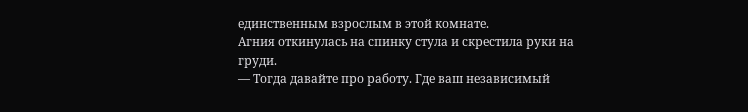единственным взрослым в этой комнате.
Агния откинулась на спинку стула и скрестила руки на груди.
— Тогда давайте про работу. Где ваш независимый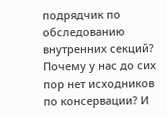подрядчик по обследованию внутренних секций? Почему у нас до сих пор нет исходников по консервации? И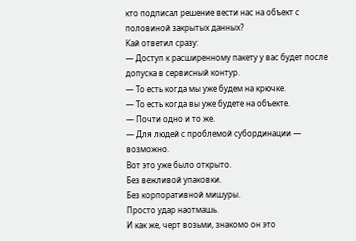кто подписал решение вести нас на объект с половиной закрытых данных?
Кай ответил сразу:
— Доступ к расширенному пакету у вас будет после допуска в сервисный контур.
— То есть когда мы уже будем на крючке.
— То есть когда вы уже будете на объекте.
— Почти одно и то же.
— Для людей с проблемой субординации — возможно.
Вот это уже было открыто.
Без вежливой упаковки.
Без корпоративной мишуры.
Просто удар наотмашь.
И как же, черт возьми, знакомо он это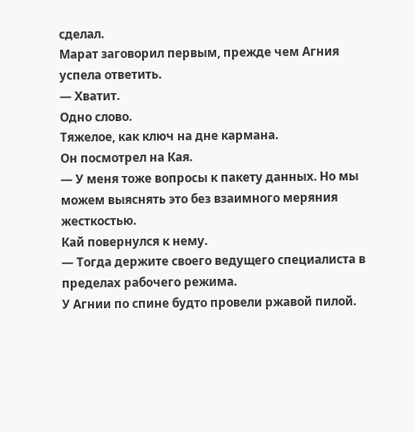сделал.
Марат заговорил первым, прежде чем Агния успела ответить.
— Хватит.
Одно слово.
Тяжелое, как ключ на дне кармана.
Он посмотрел на Кая.
— У меня тоже вопросы к пакету данных. Но мы можем выяснять это без взаимного меряния жесткостью.
Кай повернулся к нему.
— Тогда держите своего ведущего специалиста в пределах рабочего режима.
У Агнии по спине будто провели ржавой пилой.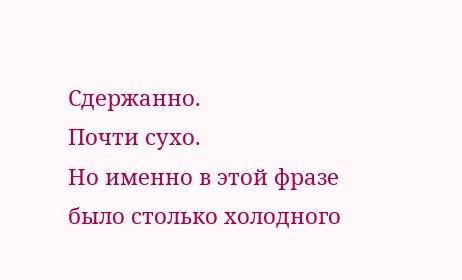Сдержанно.
Почти сухо.
Но именно в этой фразе было столько холодного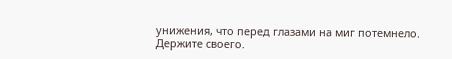унижения, что перед глазами на миг потемнело.
Держите своего.